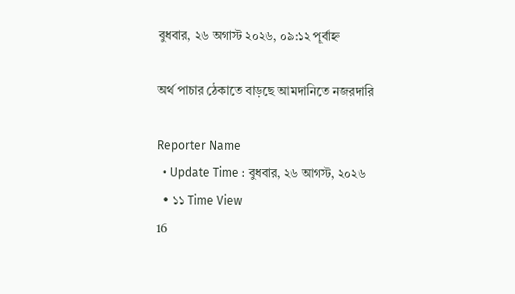বুধবার, ২৬ অগাস্ট ২০২৬, ০৯:১২ পূর্বাহ্ন

অর্থ পাচার ঠেকাতে বাড়ছে আমদানিতে নজরদারি

Reporter Name
  • Update Time : বুধবার, ২৬ আগস্ট, ২০২৬
  • ১১ Time View
16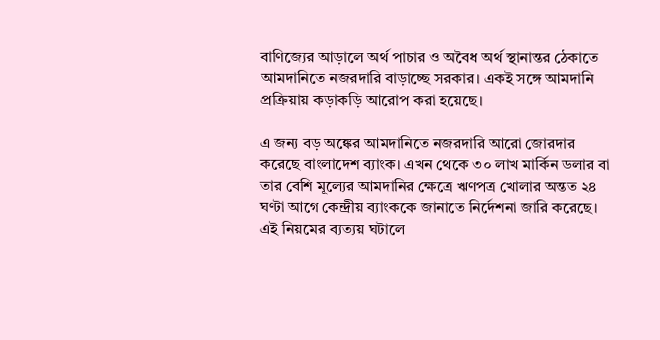বাণিজ্যের আড়ালে অর্থ পাচার ও অবৈধ অর্থ স্থানান্তর ঠেকাতে আমদানিতে নজরদারি বাড়াচ্ছে সরকার। একই সঙ্গে আমদানি প্রক্রিয়ায় কড়াকড়ি আরোপ করা হয়েছে।

এ জন্য বড় অঙ্কের আমদানিতে নজরদারি আরো জোরদার করেছে বাংলাদেশ ব্যাংক। এখন থেকে ৩০ লাখ মার্কিন ডলার বা তার বেশি মূল্যের আমদানির ক্ষেত্রে ঋণপত্র খোলার অন্তত ২৪ ঘণ্টা আগে কেন্দ্রীয় ব্যাংককে জানাতে নির্দেশনা জারি করেছে। এই নিয়মের ব্যত্যয় ঘটালে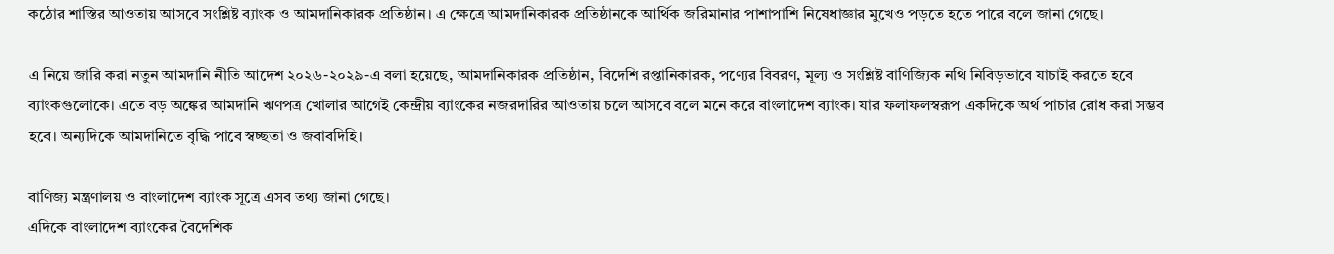কঠোর শাস্তির আওতায় আসবে সংশ্লিষ্ট ব্যাংক ও আমদানিকারক প্রতিষ্ঠান। এ ক্ষেত্রে আমদানিকারক প্রতিষ্ঠানকে আর্থিক জরিমানার পাশাপাশি নিষেধাজ্ঞার মুখেও পড়তে হতে পারে বলে জানা গেছে।

এ নিয়ে জারি করা নতুন আমদানি নীতি আদেশ ২০২৬-২০২৯-এ বলা হয়েছে, আমদানিকারক প্রতিষ্ঠান, বিদেশি রপ্তানিকারক, পণ্যের বিবরণ, মূল্য ও সংশ্লিষ্ট বাণিজ্যিক নথি নিবিড়ভাবে যাচাই করতে হবে ব্যাংকগুলোকে। এতে বড় অঙ্কের আমদানি ঋণপত্র খোলার আগেই কেন্দ্রীয় ব্যাংকের নজরদারির আওতায় চলে আসবে বলে মনে করে বাংলাদেশ ব্যাংক। যার ফলাফলস্বরূপ একদিকে অর্থ পাচার রোধ করা সম্ভব হবে। অন্যদিকে আমদানিতে বৃদ্ধি পাবে স্বচ্ছতা ও জবাবদিহি।

বাণিজ্য মন্ত্রণালয় ও বাংলাদেশ ব্যাংক সূত্রে এসব তথ্য জানা গেছে।
এদিকে বাংলাদেশ ব্যাংকের বৈদেশিক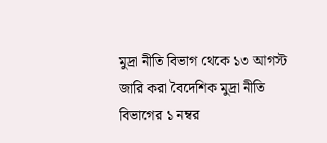মুদ্রা নীতি বিভাগ থেকে ১৩ আগস্ট জারি করা বৈদেশিক মুদ্রা নীতি বিভাগের ১ নম্বর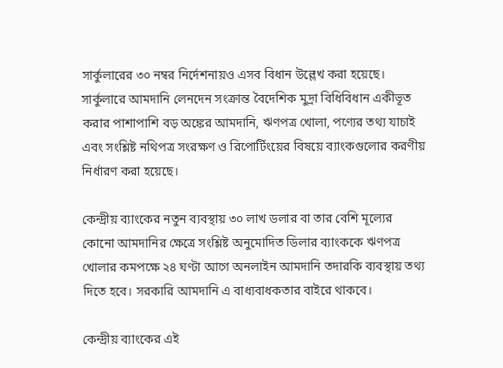সার্কুলারের ৩০ নম্বর নির্দেশনায়ও এসব বিধান উল্লেখ করা হয়েছে। সার্কুলারে আমদানি লেনদেন সংক্রান্ত বৈদেশিক মুদ্রা বিধিবিধান একীভূত করার পাশাপাশি বড় অঙ্কের আমদানি, ঋণপত্র খোলা, পণ্যের তথ্য যাচাই এবং সংশ্লিষ্ট নথিপত্র সংরক্ষণ ও রিপোর্টিংয়ের বিষয়ে ব্যাংকগুলোর করণীয় নির্ধারণ করা হয়েছে।

কেন্দ্রীয় ব্যাংকের নতুন ব্যবস্থায় ৩০ লাখ ডলার বা তার বেশি মূল্যের কোনো আমদানির ক্ষেত্রে সংশ্লিষ্ট অনুমোদিত ডিলার ব্যাংককে ঋণপত্র খোলার কমপক্ষে ২৪ ঘণ্টা আগে অনলাইন আমদানি তদারকি ব্যবস্থায় তথ্য দিতে হবে। সরকারি আমদানি এ বাধ্যবাধকতার বাইরে থাকবে।

কেন্দ্রীয় ব্যাংকের এই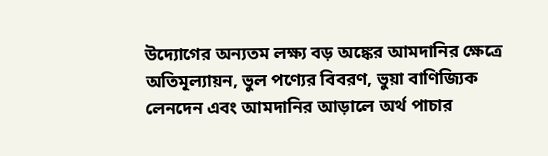উদ্যোগের অন্যতম লক্ষ্য বড় অঙ্কের আমদানির ক্ষেত্রে অতিমূল্যায়ন, ভুল পণ্যের বিবরণ, ভুয়া বাণিজ্যিক লেনদেন এবং আমদানির আড়ালে অর্থ পাচার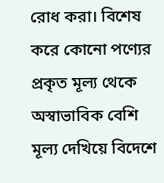রোধ করা। বিশেষ করে কোনো পণ্যের প্রকৃত মূল্য থেকে অস্বাভাবিক বেশি মূল্য দেখিয়ে বিদেশে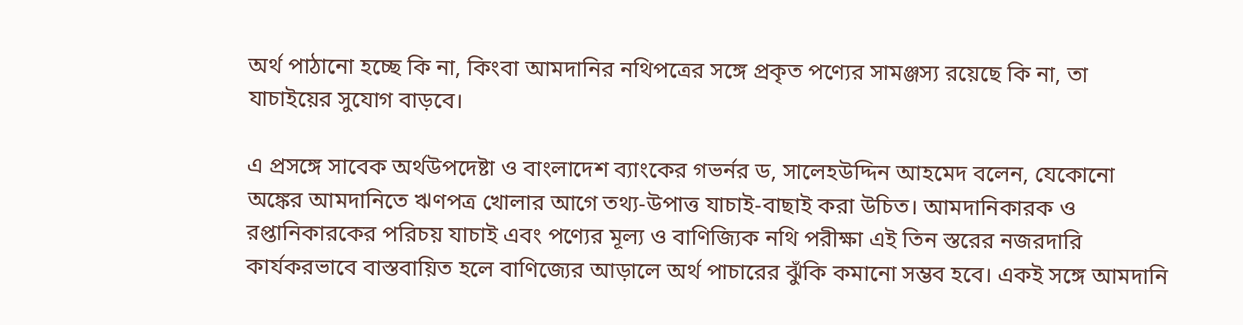অর্থ পাঠানো হচ্ছে কি না, কিংবা আমদানির নথিপত্রের সঙ্গে প্রকৃত পণ্যের সামঞ্জস্য রয়েছে কি না, তা যাচাইয়ের সুযোগ বাড়বে।

এ প্রসঙ্গে সাবেক অর্থউপদেষ্টা ও বাংলাদেশ ব্যাংকের গভর্নর ড, সালেহউদ্দিন আহমেদ বলেন, যেকোনো অঙ্কের আমদানিতে ঋণপত্র খোলার আগে তথ্য-উপাত্ত যাচাই-বাছাই করা উচিত। আমদানিকারক ও রপ্তানিকারকের পরিচয় যাচাই এবং পণ্যের মূল্য ও বাণিজ্যিক নথি পরীক্ষা এই তিন স্তরের নজরদারি কার্যকরভাবে বাস্তবায়িত হলে বাণিজ্যের আড়ালে অর্থ পাচারের ঝুঁকি কমানো সম্ভব হবে। একই সঙ্গে আমদানি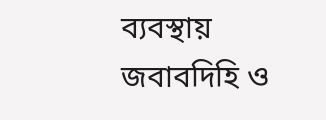ব্যবস্থায় জবাবদিহি ও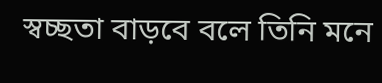স্বচ্ছতা বাড়বে বলে তিনি মনে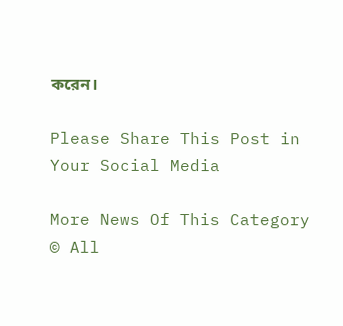করেন।

Please Share This Post in Your Social Media

More News Of This Category
© All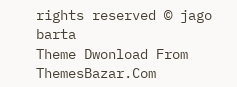rights reserved © jago barta
Theme Dwonload From ThemesBazar.Com